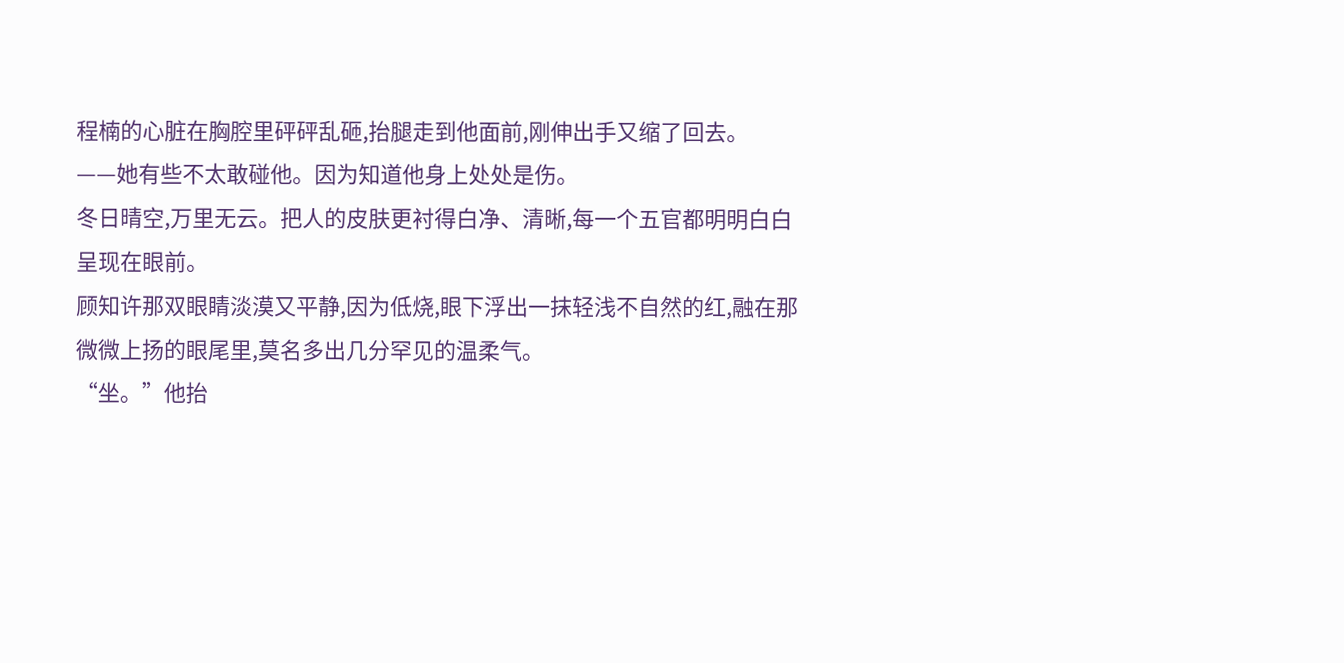程楠的心脏在胸腔里砰砰乱砸,抬腿走到他面前,刚伸出手又缩了回去。
——她有些不太敢碰他。因为知道他身上处处是伤。
冬日晴空,万里无云。把人的皮肤更衬得白净、清晰,每一个五官都明明白白呈现在眼前。
顾知许那双眼睛淡漠又平静,因为低烧,眼下浮出一抹轻浅不自然的红,融在那微微上扬的眼尾里,莫名多出几分罕见的温柔气。
“坐。”他抬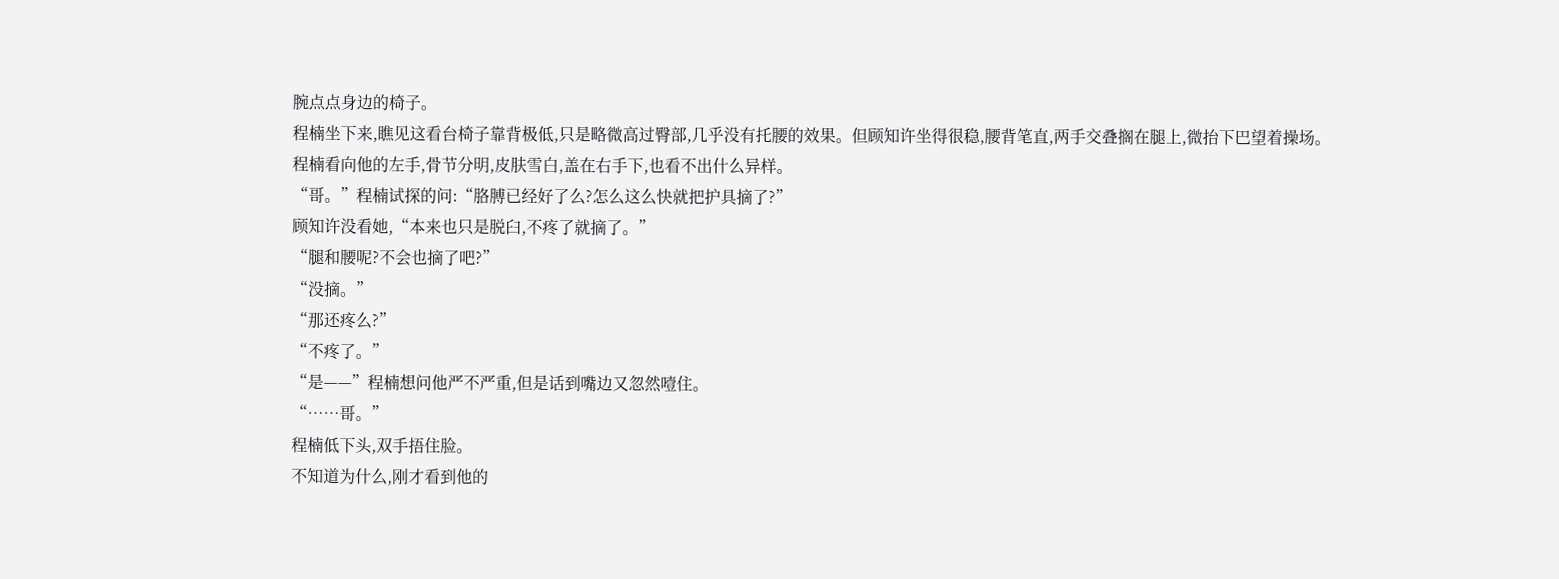腕点点身边的椅子。
程楠坐下来,瞧见这看台椅子靠背极低,只是略微高过臀部,几乎没有托腰的效果。但顾知许坐得很稳,腰背笔直,两手交叠搁在腿上,微抬下巴望着操场。
程楠看向他的左手,骨节分明,皮肤雪白,盖在右手下,也看不出什么异样。
“哥。”程楠试探的问:“胳膊已经好了么?怎么这么快就把护具摘了?”
顾知许没看她,“本来也只是脱臼,不疼了就摘了。”
“腿和腰呢?不会也摘了吧?”
“没摘。”
“那还疼么?”
“不疼了。”
“是——”程楠想问他严不严重,但是话到嘴边又忽然噎住。
“……哥。”
程楠低下头,双手捂住脸。
不知道为什么,刚才看到他的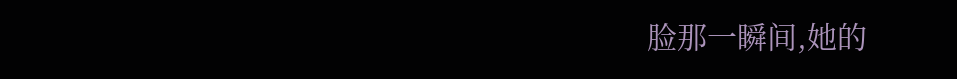脸那一瞬间,她的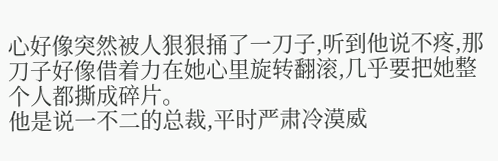心好像突然被人狠狠捅了一刀子,听到他说不疼,那刀子好像借着力在她心里旋转翻滚,几乎要把她整个人都撕成碎片。
他是说一不二的总裁,平时严肃冷漠威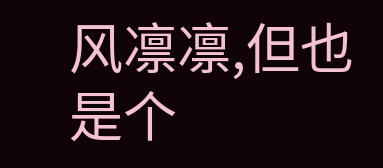风凛凛,但也是个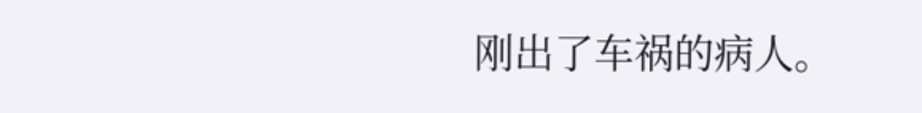刚出了车祸的病人。